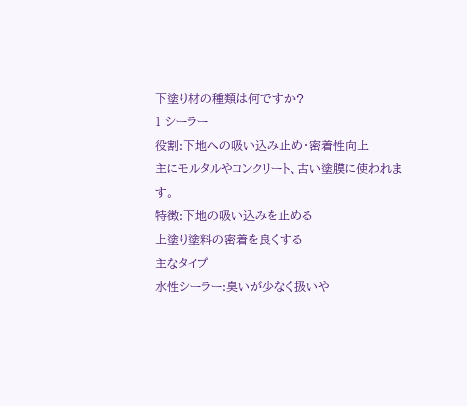下塗り材の種類は何ですか?
1 シーラー
役割:下地への吸い込み止め・密着性向上
主にモルタルやコンクリート、古い塗膜に使われます。
特徴:下地の吸い込みを止める
上塗り塗料の密着を良くする
主なタイプ
水性シーラー:臭いが少なく扱いや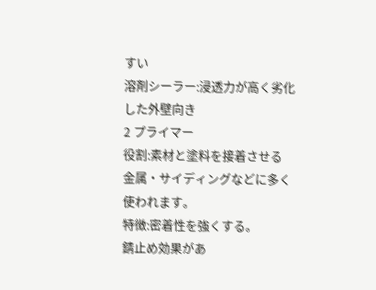すい
溶剤シーラー:浸透力が高く劣化した外壁向き
2 プライマー
役割:素材と塗料を接着させる
金属・サイディングなどに多く使われます。
特徴:密着性を強くする。
錆止め効果があ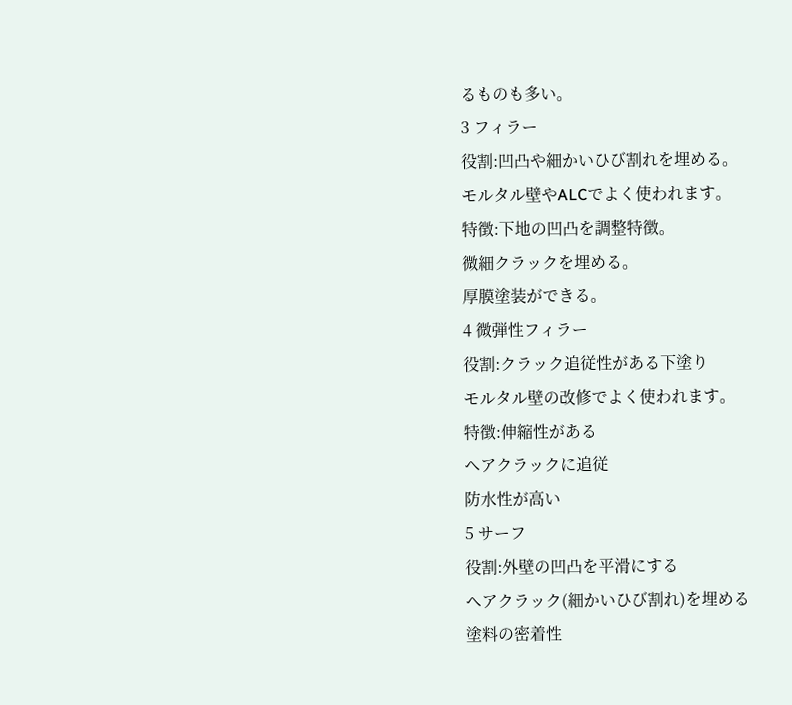るものも多い。
3 フィラー
役割:凹凸や細かいひび割れを埋める。
モルタル壁やALCでよく使われます。
特徴:下地の凹凸を調整特徴。
微細クラックを埋める。
厚膜塗装ができる。
4 微弾性フィラー
役割:クラック追従性がある下塗り
モルタル壁の改修でよく使われます。
特徴:伸縮性がある
ヘアクラックに追従
防水性が高い
5 サーフ
役割:外壁の凹凸を平滑にする
ヘアクラック(細かいひび割れ)を埋める
塗料の密着性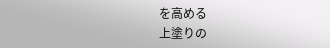を高める
上塗りの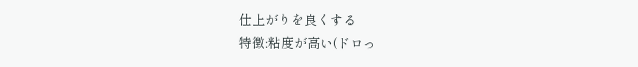仕上がりを良くする
特徴:粘度が高い(ドロっ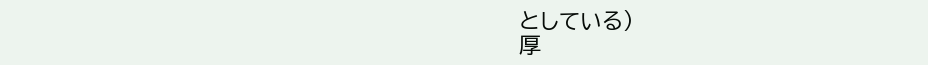としている)
厚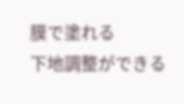膜で塗れる
下地調整ができる